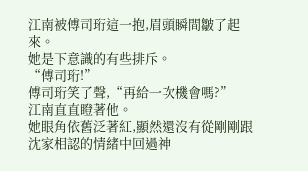江南被傅司珩這一抱,眉頭瞬間皺了起來。
她是下意識的有些排斥。
“傅司珩!”
傅司珩笑了聲,“再給一次機會嗎?”
江南直直瞪著他。
她眼角依舊泛著紅,顯然還沒有從剛剛跟沈家相認的情緒中回過神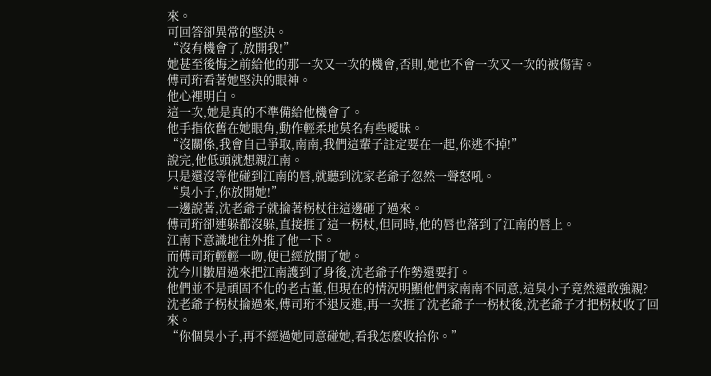來。
可回答卻異常的堅決。
“沒有機會了,放開我!”
她甚至後悔之前給他的那一次又一次的機會,否則,她也不會一次又一次的被傷害。
傅司珩看著她堅決的眼神。
他心裡明白。
這一次,她是真的不準備給他機會了。
他手指依舊在她眼角,動作輕柔地莫名有些曖昧。
“沒關係,我會自己爭取,南南,我們這輩子註定要在一起,你逃不掉!”
說完,他低頭就想親江南。
只是還沒等他碰到江南的唇,就聽到沈家老爺子忽然一聲怒吼。
“臭小子,你放開她!”
一邊說著,沈老爺子就掄著柺杖往這邊砸了過來。
傅司珩卻連躲都沒躲,直接捱了這一柺杖,但同時,他的唇也落到了江南的唇上。
江南下意識地往外推了他一下。
而傅司珩輕輕一吻,便已經放開了她。
沈今川皺眉過來把江南護到了身後,沈老爺子作勢還要打。
他們並不是頑固不化的老古董,但現在的情況明顯他們家南南不同意,這臭小子竟然還敢強親?
沈老爺子柺杖掄過來,傅司珩不退反進,再一次捱了沈老爺子一柺杖後,沈老爺子才把柺杖收了回來。
“你個臭小子,再不經過她同意碰她,看我怎麼收拾你。”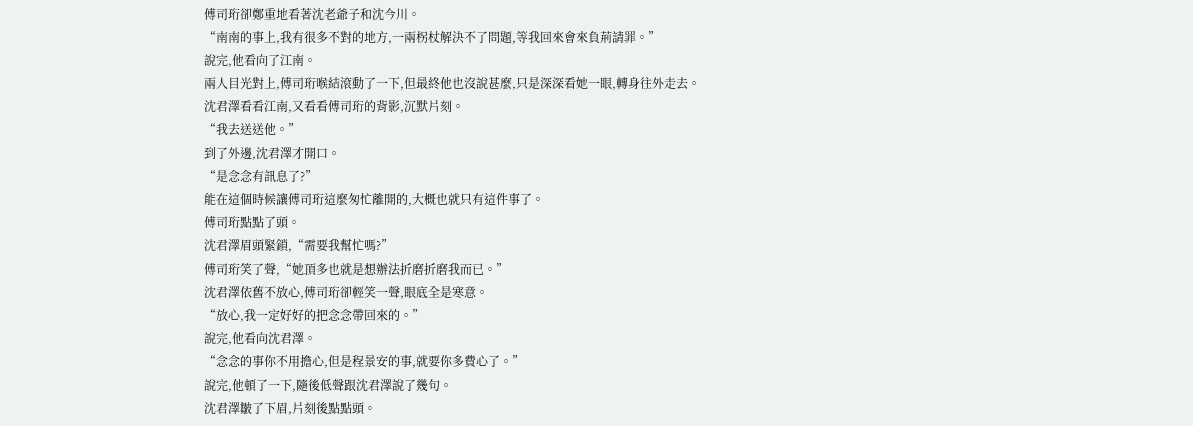傅司珩卻鄭重地看著沈老爺子和沈今川。
“南南的事上,我有很多不對的地方,一兩柺杖解決不了問題,等我回來會來負荊請罪。”
說完,他看向了江南。
兩人目光對上,傅司珩喉結滾動了一下,但最終他也沒說甚麼,只是深深看她一眼,轉身往外走去。
沈君澤看看江南,又看看傅司珩的背影,沉默片刻。
“我去送送他。”
到了外邊,沈君澤才開口。
“是念念有訊息了?”
能在這個時候讓傅司珩這麼匆忙離開的,大概也就只有這件事了。
傅司珩點點了頭。
沈君澤眉頭緊鎖,“需要我幫忙嗎?”
傅司珩笑了聲,“她頂多也就是想辦法折磨折磨我而已。”
沈君澤依舊不放心,傅司珩卻輕笑一聲,眼底全是寒意。
“放心,我一定好好的把念念帶回來的。”
說完,他看向沈君澤。
“念念的事你不用擔心,但是程景安的事,就要你多費心了。”
說完,他頓了一下,隨後低聲跟沈君澤說了幾句。
沈君澤皺了下眉,片刻後點點頭。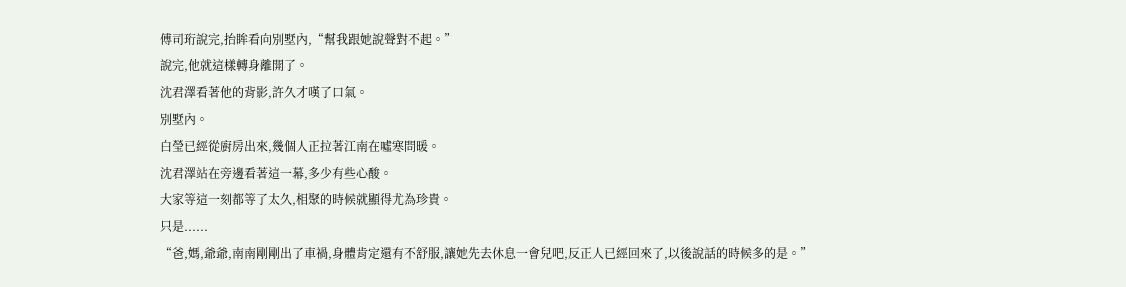傅司珩說完,抬眸看向別墅內,“幫我跟她說聲對不起。”
說完,他就這樣轉身離開了。
沈君澤看著他的背影,許久才嘆了口氣。
別墅內。
白瑩已經從廚房出來,幾個人正拉著江南在噓寒問暖。
沈君澤站在旁邊看著這一幕,多少有些心酸。
大家等這一刻都等了太久,相聚的時候就顯得尤為珍貴。
只是......
“爸,媽,爺爺,南南剛剛出了車禍,身體肯定還有不舒服,讓她先去休息一會兒吧,反正人已經回來了,以後說話的時候多的是。”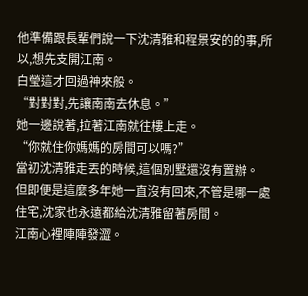他準備跟長輩們說一下沈清雅和程景安的的事,所以,想先支開江南。
白瑩這才回過神來般。
“對對對,先讓南南去休息。”
她一邊說著,拉著江南就往樓上走。
“你就住你媽媽的房間可以嗎?”
當初沈清雅走丟的時候,這個別墅還沒有置辦。
但即便是這麼多年她一直沒有回來,不管是哪一處住宅,沈家也永遠都給沈清雅留著房間。
江南心裡陣陣發澀。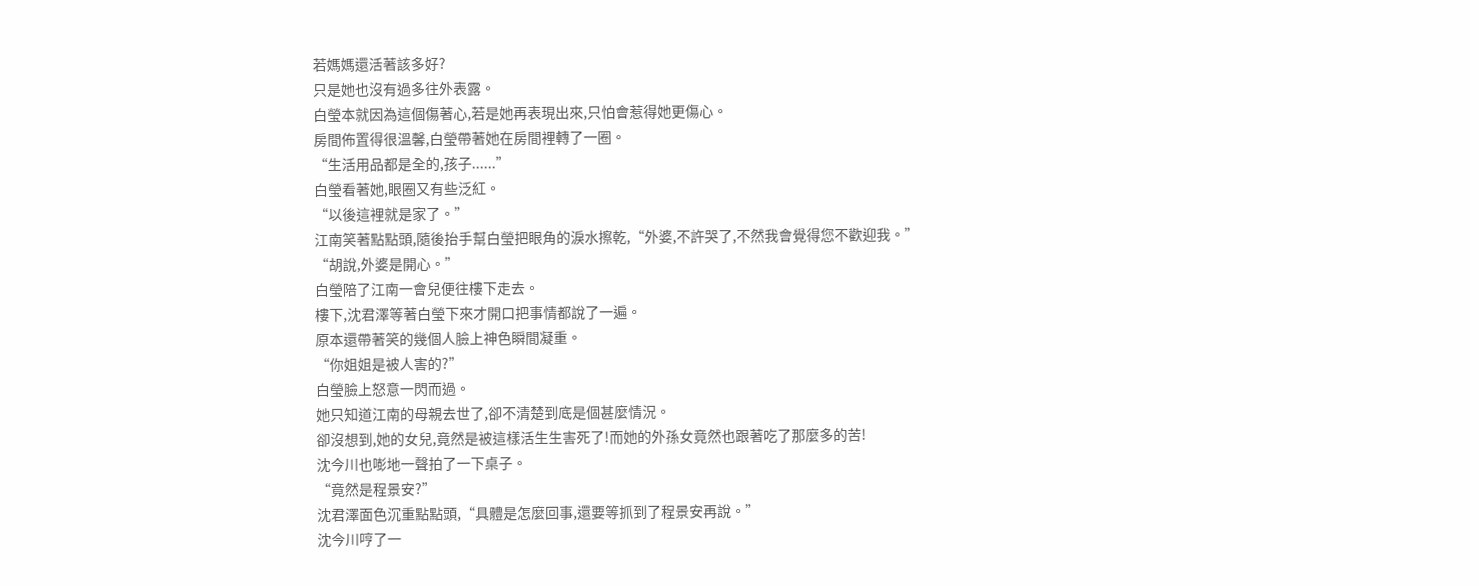若媽媽還活著該多好?
只是她也沒有過多往外表露。
白瑩本就因為這個傷著心,若是她再表現出來,只怕會惹得她更傷心。
房間佈置得很溫馨,白瑩帶著她在房間裡轉了一圈。
“生活用品都是全的,孩子......”
白瑩看著她,眼圈又有些泛紅。
“以後這裡就是家了。”
江南笑著點點頭,隨後抬手幫白瑩把眼角的淚水擦乾,“外婆,不許哭了,不然我會覺得您不歡迎我。”
“胡說,外婆是開心。”
白瑩陪了江南一會兒便往樓下走去。
樓下,沈君澤等著白瑩下來才開口把事情都說了一遍。
原本還帶著笑的幾個人臉上神色瞬間凝重。
“你姐姐是被人害的?”
白瑩臉上怒意一閃而過。
她只知道江南的母親去世了,卻不清楚到底是個甚麼情況。
卻沒想到,她的女兒,竟然是被這樣活生生害死了!而她的外孫女竟然也跟著吃了那麼多的苦!
沈今川也嘭地一聲拍了一下桌子。
“竟然是程景安?”
沈君澤面色沉重點點頭,“具體是怎麼回事,還要等抓到了程景安再說。”
沈今川哼了一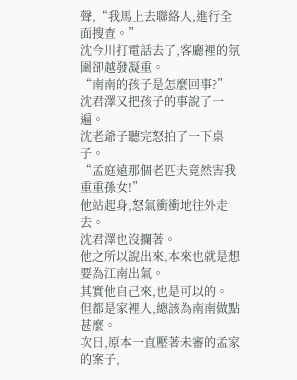聲,“我馬上去聯絡人,進行全面搜查。”
沈今川打電話去了,客廳裡的氛圍卻越發凝重。
“南南的孩子是怎麼回事?”
沈君澤又把孩子的事說了一遍。
沈老爺子聽完怒拍了一下桌子。
“孟庭遠那個老匹夫竟然害我重重孫女!”
他站起身,怒氣衝衝地往外走去。
沈君澤也沒攔著。
他之所以說出來,本來也就是想要為江南出氣。
其實他自己來,也是可以的。
但都是家裡人,總該為南南做點甚麼。
次日,原本一直壓著未審的孟家的案子,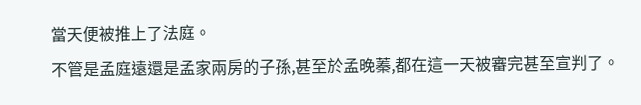當天便被推上了法庭。
不管是孟庭遠還是孟家兩房的子孫,甚至於孟晚蓁,都在這一天被審完甚至宣判了。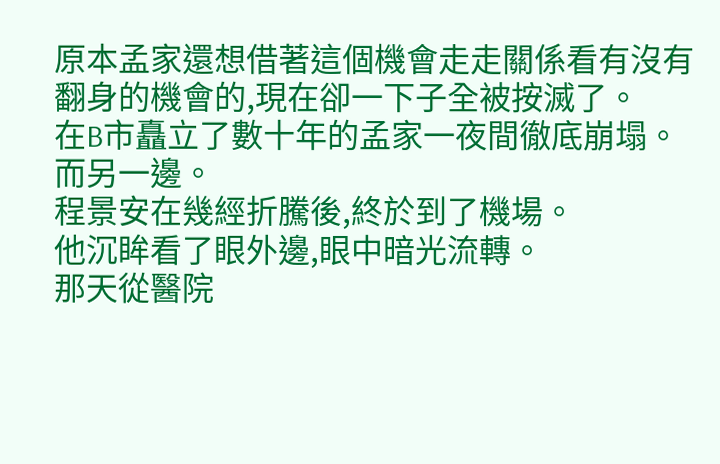原本孟家還想借著這個機會走走關係看有沒有翻身的機會的,現在卻一下子全被按滅了。
在B市矗立了數十年的孟家一夜間徹底崩塌。
而另一邊。
程景安在幾經折騰後,終於到了機場。
他沉眸看了眼外邊,眼中暗光流轉。
那天從醫院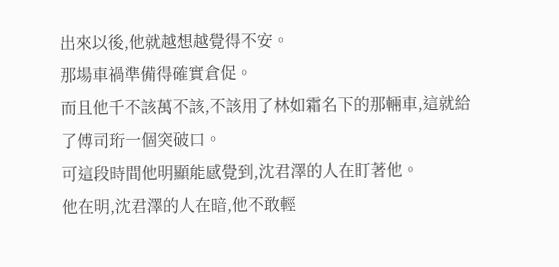出來以後,他就越想越覺得不安。
那場車禍準備得確實倉促。
而且他千不該萬不該,不該用了林如霜名下的那輛車,這就給了傅司珩一個突破口。
可這段時間他明顯能感覺到,沈君澤的人在盯著他。
他在明,沈君澤的人在暗,他不敢輕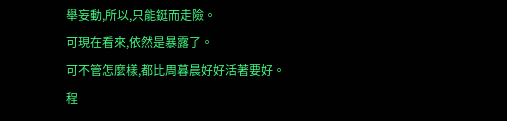舉妄動,所以,只能鋌而走險。
可現在看來,依然是暴露了。
可不管怎麼樣,都比周暮晨好好活著要好。
程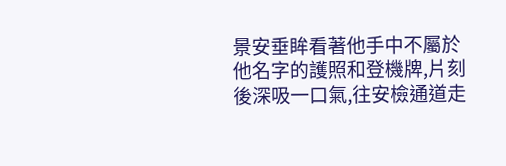景安垂眸看著他手中不屬於他名字的護照和登機牌,片刻後深吸一口氣,往安檢通道走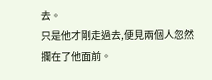去。
只是他才剛走過去,便見兩個人忽然攔在了他面前。